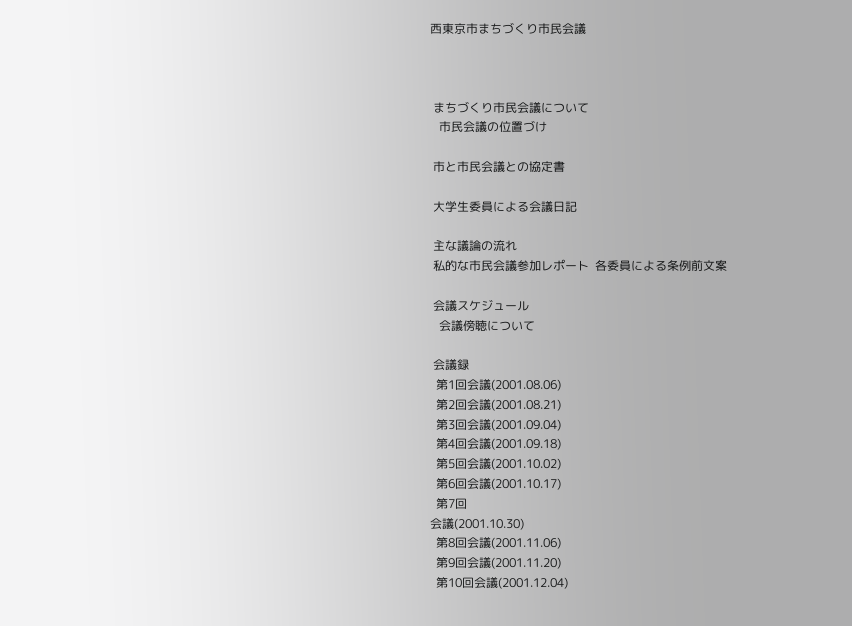西東京市まちづくり市民会議



 まちづくり市民会議について
   市民会議の位置づけ

 市と市民会議との協定書

 大学生委員による会議日記

 主な議論の流れ
 私的な市民会議参加レポート  各委員による条例前文案

 会議スケジュール
   会議傍聴について

 会議録
  第1回会議(2001.08.06)
  第2回会議(2001.08.21)
  第3回会議(2001.09.04)
  第4回会議(2001.09.18)
  第5回会議(2001.10.02)
  第6回会議(2001.10.17)
  第7回
会議(2001.10.30)
  第8回会議(2001.11.06)
  第9回会議(2001.11.20)
  第10回会議(2001.12.04)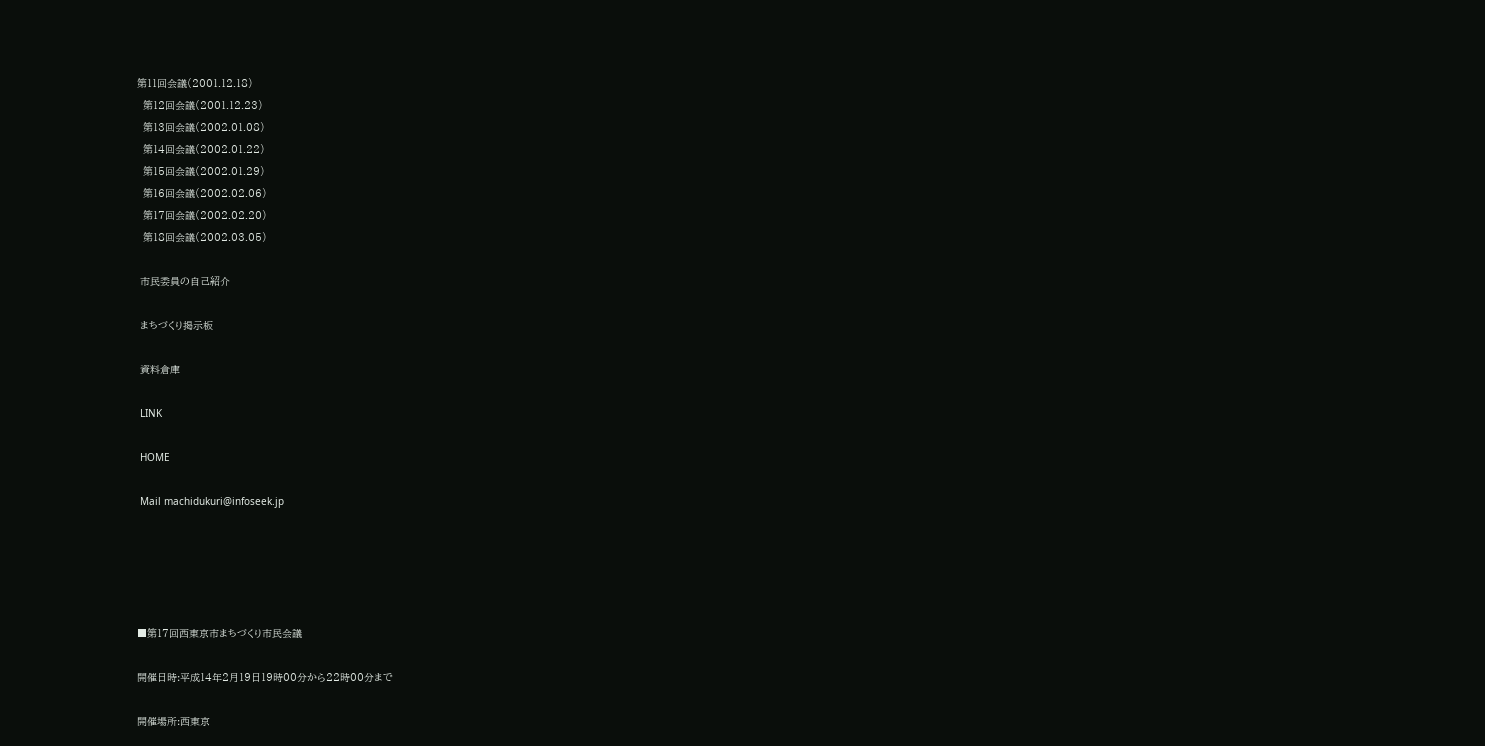第11回会議(2001.12.18)
  第12回会議(2001.12.23)
  第13回会議(2002.01.08)
  第14回会議(2002.01.22)
  第15回会議(2002.01.29)
  第16回会議(2002.02.06)
  第17回会議(2002.02.20)
  第18回会議(2002.03.05)

 市民委員の自己紹介

 まちづくり掲示板

 資料倉庫

 LINK

 HOME

 Mail machidukuri@infoseek.jp





■第17回西東京市まちづくり市民会議

開催日時:平成14年2月19日19時00分から22時00分まで

開催場所:西東京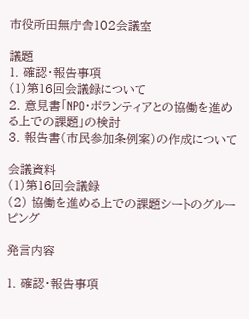市役所田無庁舎102会議室

議題
1. 確認・報告事項
(1)第16回会議録について
2. 意見書「NPO・ボランティアとの協働を進める上での課題」の検討
3. 報告書(市民参加条例案)の作成について

会議資料
(1)第16回会議録
(2) 協働を進める上での課題シートのグルーピング

発言内容

1. 確認・報告事項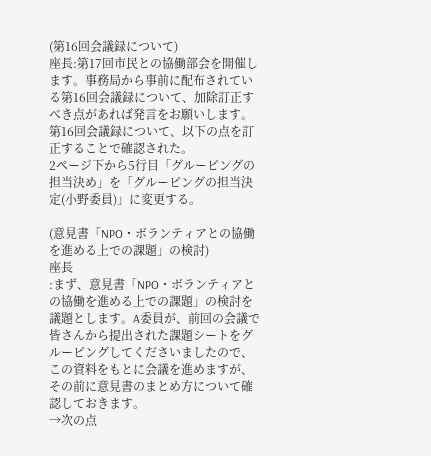(第16回会議録について)
座長:第17回市民との協働部会を開催します。事務局から事前に配布されている第16回会議録について、加除訂正すべき点があれば発言をお願いします。
第16回会議録について、以下の点を訂正することで確認された。
2ページ下から5行目「グルーピングの担当決め」を「グルーピングの担当決定(小野委員)」に変更する。

(意見書「NPO・ボランティアとの協働を進める上での課題」の検討)
座長
:まず、意見書「NPO・ボランティアとの協働を進める上での課題」の検討を議題とします。A委員が、前回の会議で皆さんから提出された課題シートをグルーピングしてくださいましたので、この資料をもとに会議を進めますが、その前に意見書のまとめ方について確認しておきます。
→次の点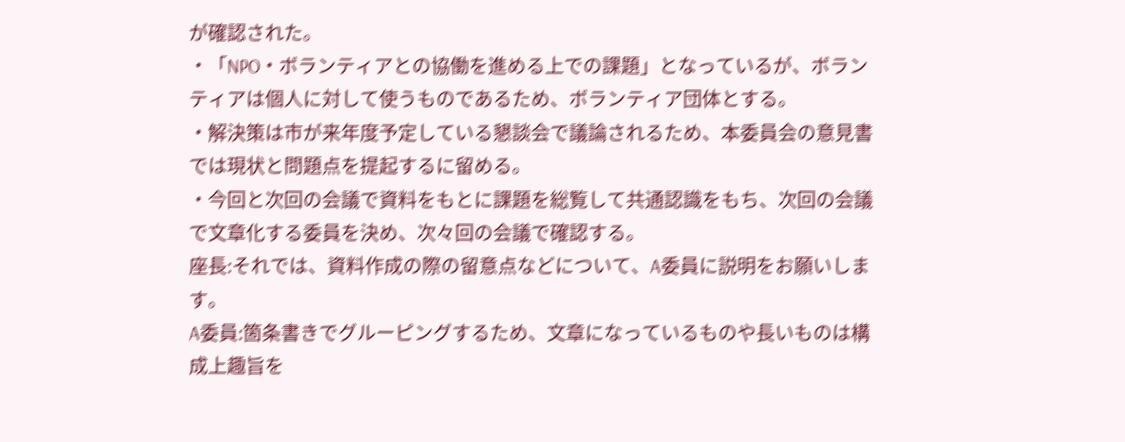が確認された。
・「NPO・ボランティアとの協働を進める上での課題」となっているが、ボランティアは個人に対して使うものであるため、ボランティア団体とする。
・解決策は市が来年度予定している懇談会で議論されるため、本委員会の意見書では現状と問題点を提起するに留める。
・今回と次回の会議で資料をもとに課題を総覧して共通認識をもち、次回の会議で文章化する委員を決め、次々回の会議で確認する。
座長:それでは、資料作成の際の留意点などについて、A委員に説明をお願いします。
A委員:箇条書きでグルーピングするため、文章になっているものや長いものは構成上趣旨を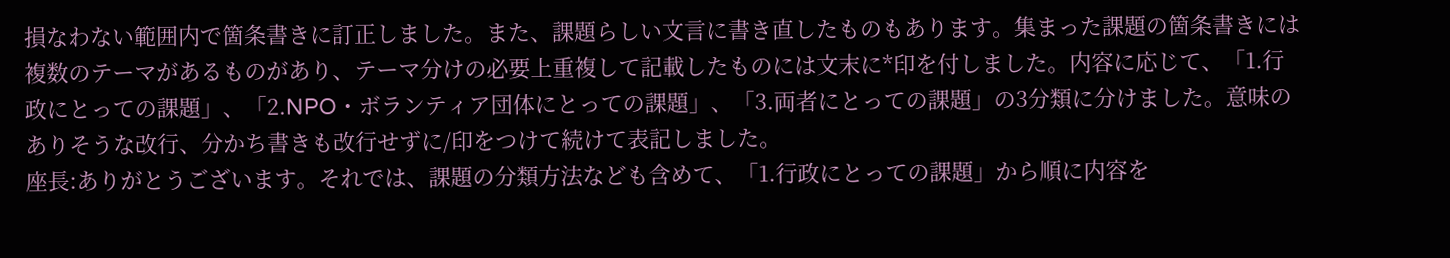損なわない範囲内で箇条書きに訂正しました。また、課題らしい文言に書き直したものもあります。集まった課題の箇条書きには複数のテーマがあるものがあり、テーマ分けの必要上重複して記載したものには文末に*印を付しました。内容に応じて、「1.行政にとっての課題」、「2.NPO・ボランティア団体にとっての課題」、「3.両者にとっての課題」の3分類に分けました。意味のありそうな改行、分かち書きも改行せずに/印をつけて続けて表記しました。
座長:ありがとうございます。それでは、課題の分類方法なども含めて、「1.行政にとっての課題」から順に内容を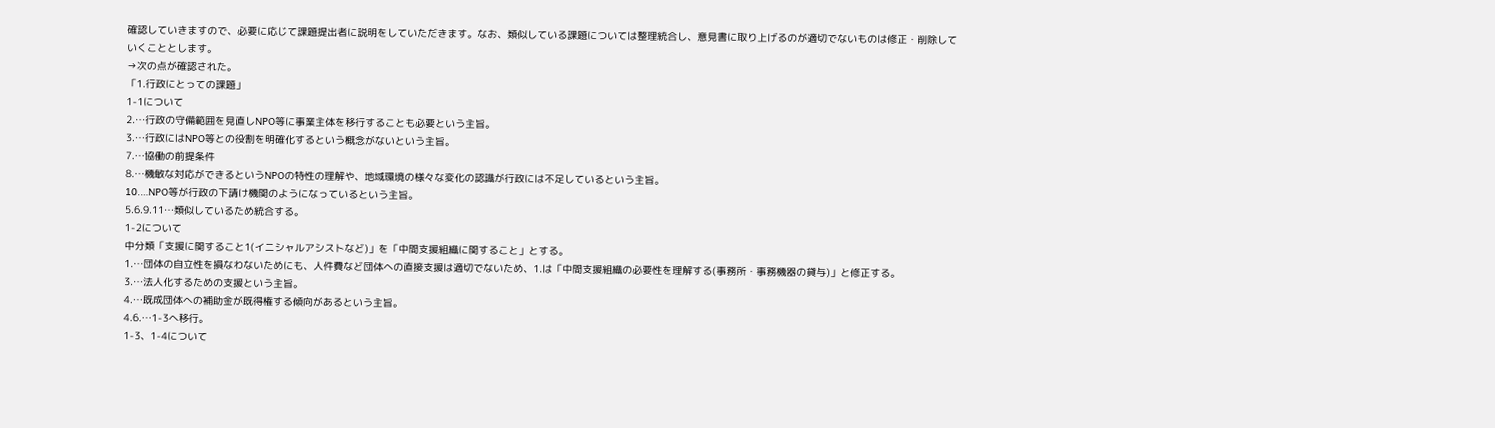確認していきますので、必要に応じて課題提出者に説明をしていただきます。なお、類似している課題については整理統合し、意見書に取り上げるのが適切でないものは修正・削除していくこととします。
→次の点が確認された。
「1.行政にとっての課題」
1-1について
2.…行政の守備範囲を見直しNPO等に事業主体を移行することも必要という主旨。
3.…行政にはNPO等との役割を明確化するという概念がないという主旨。
7.…協働の前提条件
8.…機敏な対応ができるというNPOの特性の理解や、地域環境の様々な変化の認識が行政には不足しているという主旨。
10.…NPO等が行政の下請け機関のようになっているという主旨。
5.6.9.11…類似しているため統合する。
1-2について
中分類「支援に関すること1(イニシャルアシストなど)」を「中間支援組織に関すること」とする。
1.…団体の自立性を損なわないためにも、人件費など団体への直接支援は適切でないため、1.は「中間支援組織の必要性を理解する(事務所・事務機器の貸与)」と修正する。
3.…法人化するための支援という主旨。
4.…既成団体への補助金が既得権する傾向があるという主旨。
4.6.…1-3へ移行。
1-3、1-4について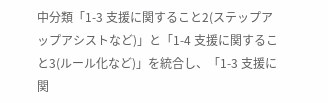中分類「1-3 支援に関すること2(ステップアップアシストなど)」と「1-4 支援に関すること3(ルール化など)」を統合し、「1-3 支援に関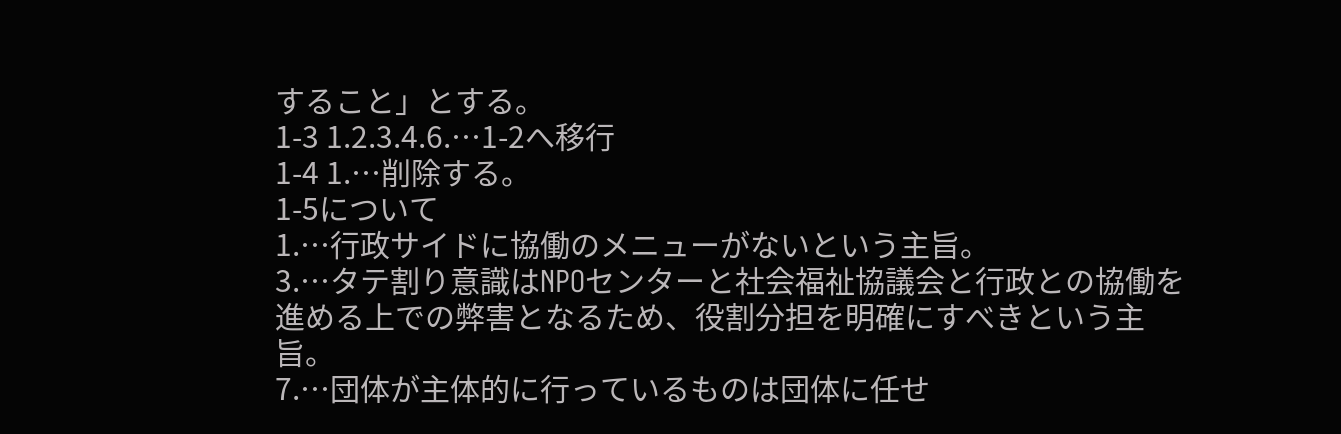すること」とする。
1-3 1.2.3.4.6.…1-2へ移行
1-4 1.…削除する。
1-5について
1.…行政サイドに協働のメニューがないという主旨。
3.…タテ割り意識はNPOセンターと社会福祉協議会と行政との協働を進める上での弊害となるため、役割分担を明確にすべきという主旨。
7.…団体が主体的に行っているものは団体に任せ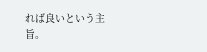れば良いという主旨。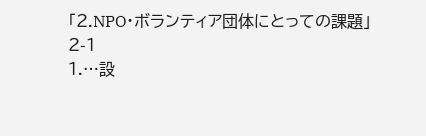「2.NPO・ボランティア団体にとっての課題」
2-1
1.…設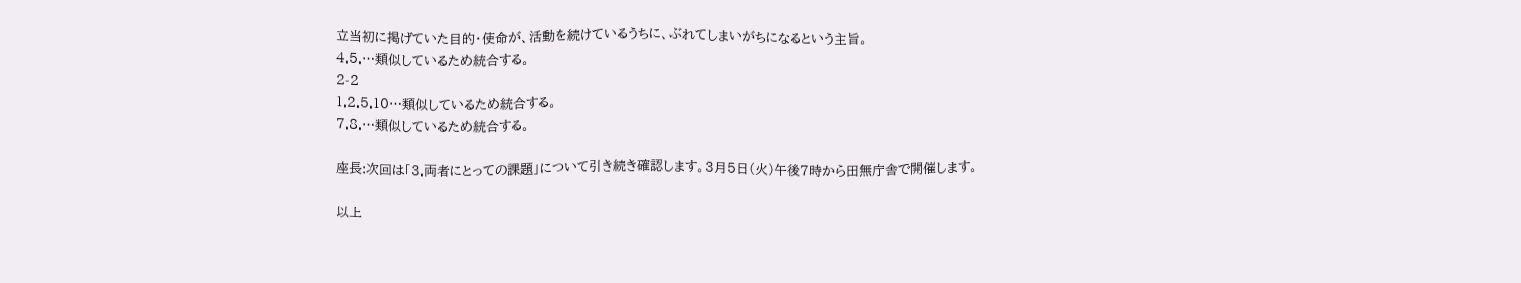立当初に掲げていた目的・使命が、活動を続けているうちに、ぶれてしまいがちになるという主旨。
4.5.…類似しているため統合する。
2-2
1.2.5.10…類似しているため統合する。
7.8.…類似しているため統合する。

座長:次回は「3.両者にとっての課題」について引き続き確認します。3月5日(火)午後7時から田無庁舎で開催します。

以上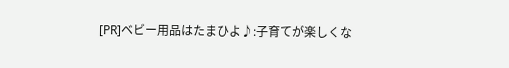[PR]ベビー用品はたまひよ♪:子育てが楽しくな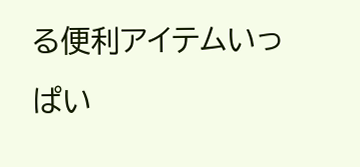る便利アイテムいっぱい